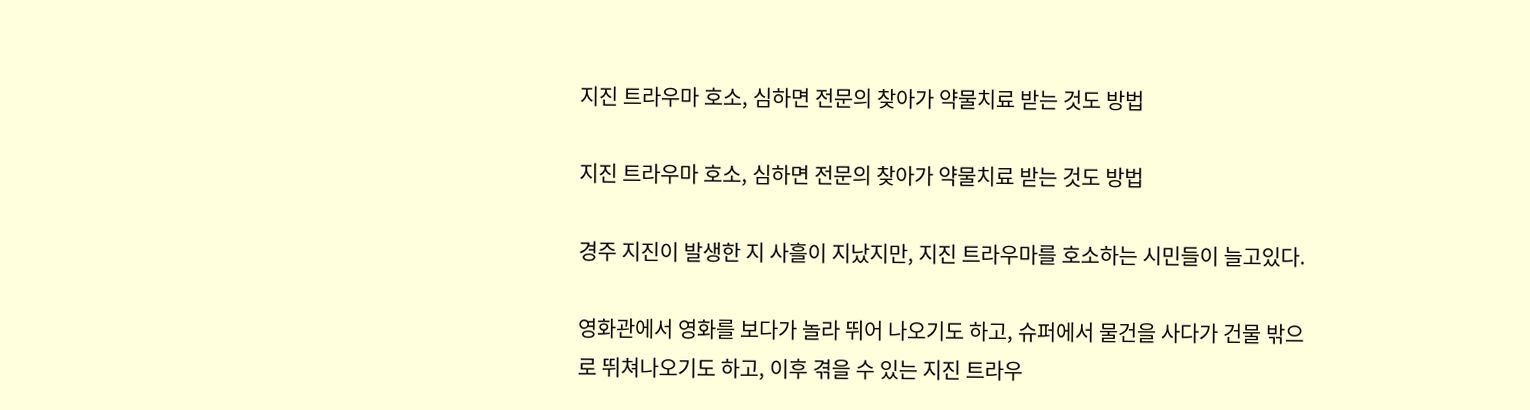지진 트라우마 호소, 심하면 전문의 찾아가 약물치료 받는 것도 방법

지진 트라우마 호소, 심하면 전문의 찾아가 약물치료 받는 것도 방법

경주 지진이 발생한 지 사흘이 지났지만, 지진 트라우마를 호소하는 시민들이 늘고있다.

영화관에서 영화를 보다가 놀라 뛰어 나오기도 하고, 슈퍼에서 물건을 사다가 건물 밖으로 뛰쳐나오기도 하고, 이후 겪을 수 있는 지진 트라우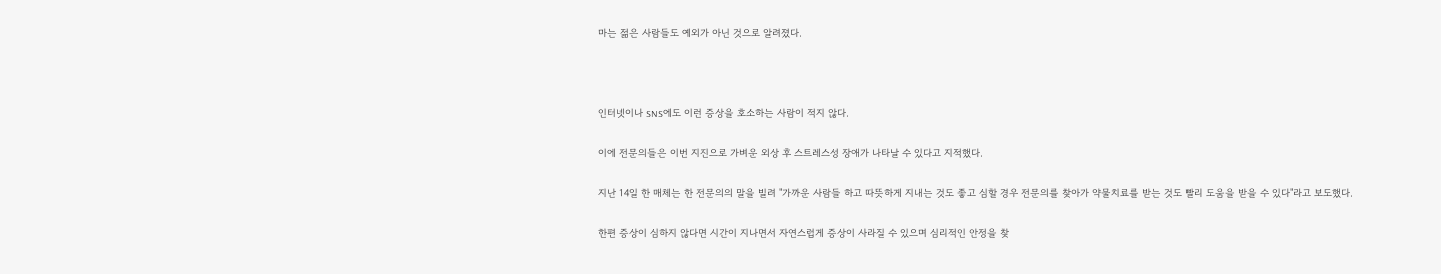마는 젊은 사람들도 예외가 아닌 것으로 알려졌다.



인터넷이나 SNS에도 이런 증상을 호소하는 사람이 적지 않다.

이에 전문의들은 이번 지진으로 가벼운 외상 후 스트레스성 장애가 나타날 수 있다고 지적했다.

지난 14일 한 매체는 한 전문의의 말을 빌려 "가까운 사람들 하고 따뜻하게 지내는 것도 좋고 심할 경우 전문의를 찾아가 약물치료를 받는 것도 빨리 도움을 받을 수 있다"라고 보도했다.

한편 증상이 심하지 않다면 시간이 지나면서 자연스럽게 증상이 사라질 수 있으며 심리적인 안정을 찾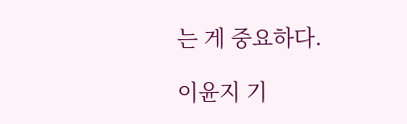는 게 중요하다.

이윤지 기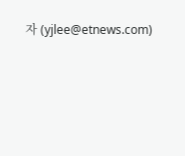자 (yjlee@etnews.com)